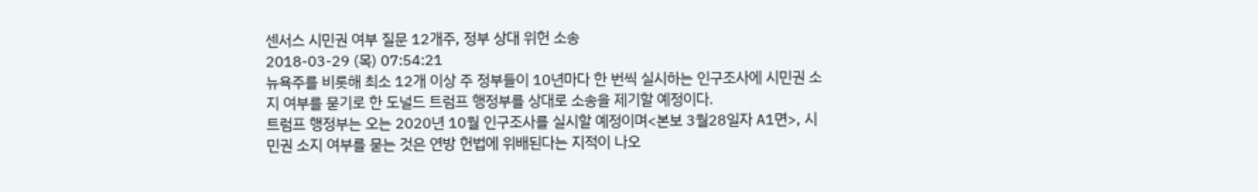센서스 시민권 여부 질문 12개주, 정부 상대 위헌 소송
2018-03-29 (목) 07:54:21
뉴욕주를 비롯해 최소 12개 이상 주 정부들이 10년마다 한 번씩 실시하는 인구조사에 시민권 소지 여부를 묻기로 한 도널드 트럼프 행정부를 상대로 소송을 제기할 예정이다.
트럼프 행정부는 오는 2020년 10월 인구조사를 실시할 예정이며<본보 3월28일자 A1면>, 시민권 소지 여부를 묻는 것은 연방 헌법에 위배된다는 지적이 나오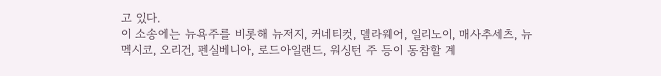고 있다.
이 소송에는 뉴욕주를 비롯해 뉴저지, 커네티컷, 델라웨어, 일리노이, 매사추세츠, 뉴멕시코, 오리건, 펜실베니아, 로드아일랜드, 워싱턴 주 등이 동참할 계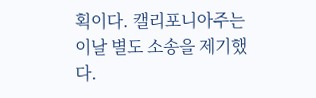획이다. 캘리포니아주는 이날 별도 소송을 제기했다.